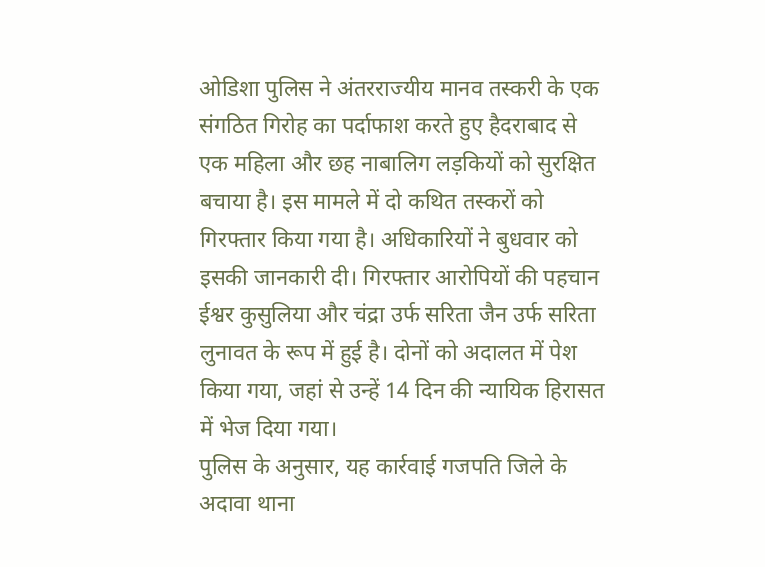ओडिशा पुलिस ने अंतरराज्यीय मानव तस्करी के एक संगठित गिरोह का पर्दाफाश करते हुए हैदराबाद से एक महिला और छह नाबालिग लड़कियों को सुरक्षित बचाया है। इस मामले में दो कथित तस्करों को गिरफ्तार किया गया है। अधिकारियों ने बुधवार को इसकी जानकारी दी। गिरफ्तार आरोपियों की पहचान ईश्वर कुसुलिया और चंद्रा उर्फ सरिता जैन उर्फ सरिता लुनावत के रूप में हुई है। दोनों को अदालत में पेश किया गया, जहां से उन्हें 14 दिन की न्यायिक हिरासत में भेज दिया गया।
पुलिस के अनुसार, यह कार्रवाई गजपति जिले के अदावा थाना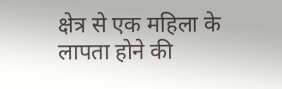क्षेत्र से एक महिला के लापता होने की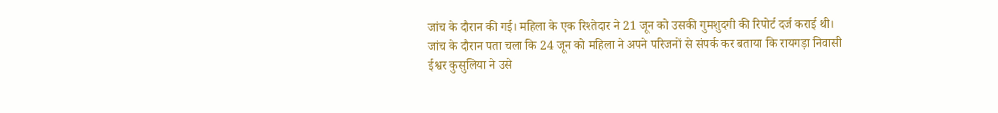जांच के दौरान की गई। महिला के एक रिश्तेदार ने 21 जून को उसकी गुमशुदगी की रिपोर्ट दर्ज कराई थी।
जांच के दौरान पता चला कि 24 जून को महिला ने अपने परिजनों से संपर्क कर बताया कि रायगड़ा निवासी ईश्वर कुसुलिया ने उसे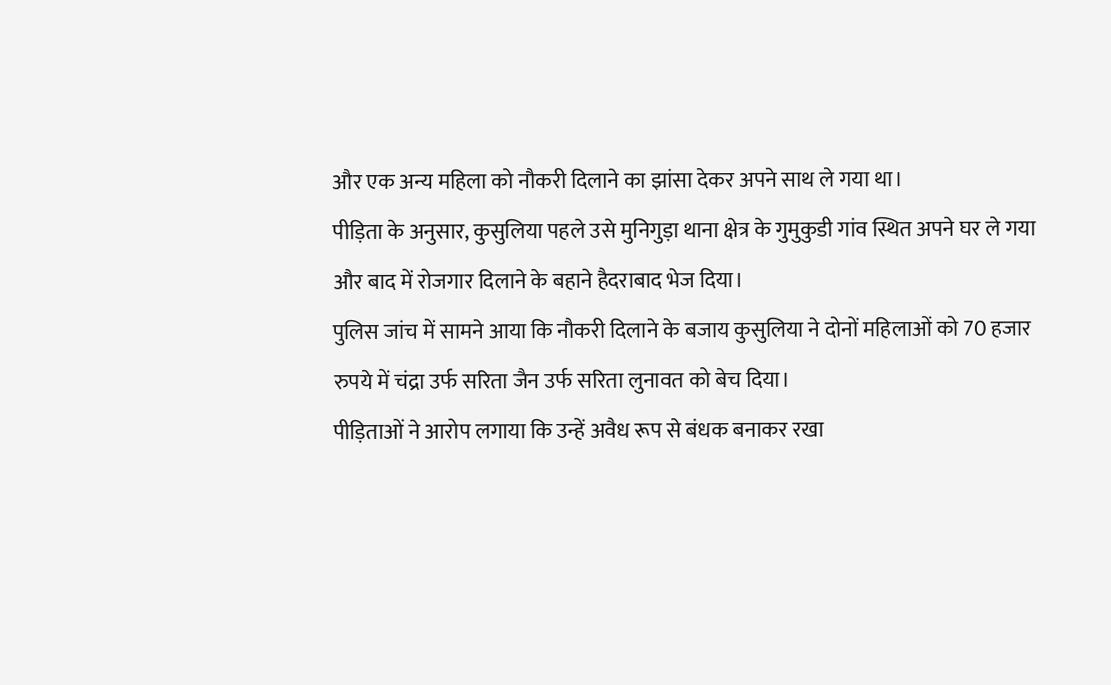और एक अन्य महिला को नौकरी दिलाने का झांसा देकर अपने साथ ले गया था।
पीड़िता के अनुसार, कुसुलिया पहले उसे मुनिगुड़ा थाना क्षेत्र के गुमुकुडी गांव स्थित अपने घर ले गया और बाद में रोजगार दिलाने के बहाने हैदराबाद भेज दिया।
पुलिस जांच में सामने आया कि नौकरी दिलाने के बजाय कुसुलिया ने दोनों महिलाओं को 70 हजार रुपये में चंद्रा उर्फ सरिता जैन उर्फ सरिता लुनावत को बेच दिया।
पीड़िताओं ने आरोप लगाया कि उन्हें अवैध रूप से बंधक बनाकर रखा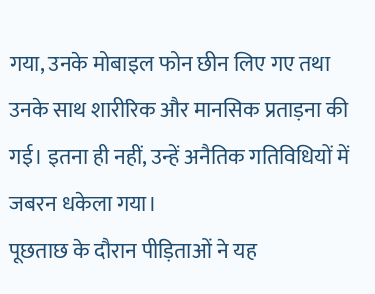गया, उनके मोबाइल फोन छीन लिए गए तथा उनके साथ शारीरिक और मानसिक प्रताड़ना की गई। इतना ही नहीं, उन्हें अनैतिक गतिविधियों में जबरन धकेला गया।
पूछताछ के दौरान पीड़िताओं ने यह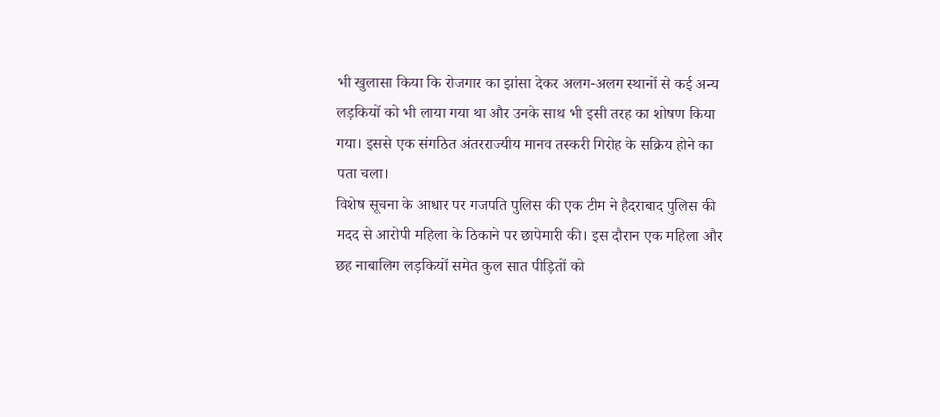भी खुलासा किया कि रोजगार का झांसा देकर अलग-अलग स्थानों से कई अन्य लड़कियों को भी लाया गया था और उनके साथ भी इसी तरह का शोषण किया गया। इससे एक संगठित अंतरराज्यीय मानव तस्करी गिरोह के सक्रिय होने का पता चला।
विशेष सूचना के आधार पर गजपति पुलिस की एक टीम ने हैदराबाद पुलिस की मदद से आरोपी महिला के ठिकाने पर छापेमारी की। इस दौरान एक महिला और छह नाबालिग लड़कियों समेत कुल सात पीड़ितों को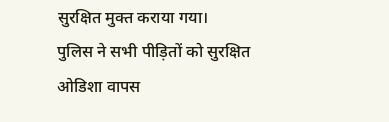सुरक्षित मुक्त कराया गया।
पुलिस ने सभी पीड़ितों को सुरक्षित ओडिशा वापस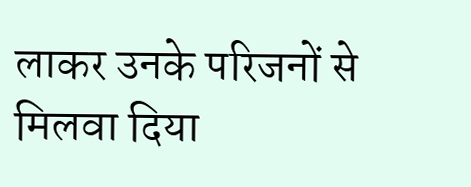लाकर उनके परिजनों से मिलवा दिया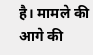है। मामले की आगे की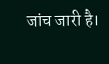जांच जारी है।